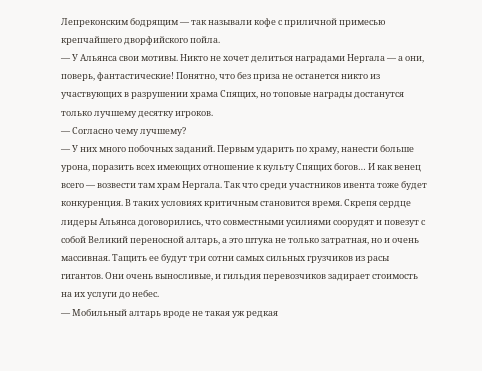Лепреконским бодрящим — так называли кофе с приличной примесью крепчайшего дворфийского пойла.
— У Альянса свои мотивы. Никто не хочет делиться наградами Нергала — а они, поверь, фантастические! Понятно, что без приза не останется никто из участвующих в разрушении храма Спящих, но топовые награды достанутся только лучшему десятку игроков.
— Согласно чему лучшему?
— У них много побочных заданий. Первым ударить по храму, нанести больше урона, поразить всех имеющих отношение к культу Спящих богов… И как венец всего — возвести там храм Нергала. Так что среди участников ивента тоже будет конкуренция. В таких условиях критичным становится время. Скрепя сердце лидеры Альянса договорились, что совместными усилиями соорудят и повезут с собой Великий переносной алтарь, а это штука не только затратная, но и очень массивная. Тащить ее будут три сотни самых сильных грузчиков из расы гигантов. Они очень выносливые, и гильдия перевозчиков задирает стоимость на их услуги до небес.
— Мобильный алтарь вроде не такая уж редкая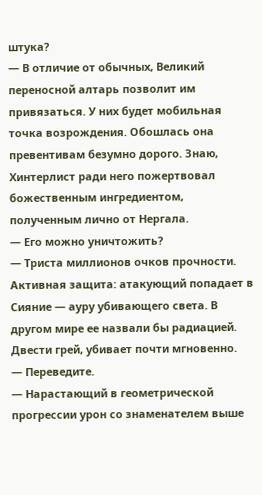штука?
— В отличие от обычных, Великий переносной алтарь позволит им привязаться. У них будет мобильная точка возрождения. Обошлась она превентивам безумно дорого. Знаю, Хинтерлист ради него пожертвовал божественным ингредиентом, полученным лично от Нергала.
— Его можно уничтожить?
— Триста миллионов очков прочности. Активная защита: атакующий попадает в Сияние — ауру убивающего света. В другом мире ее назвали бы радиацией. Двести грей, убивает почти мгновенно.
— Переведите.
— Нарастающий в геометрической прогрессии урон со знаменателем выше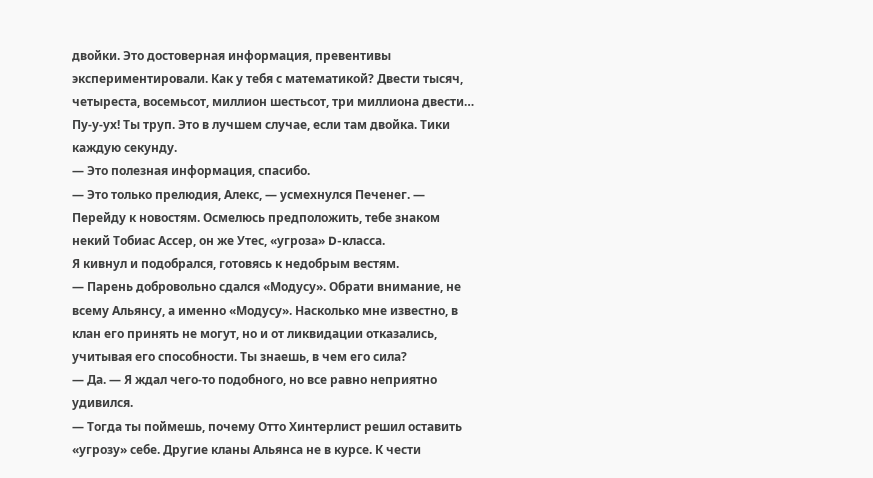двойки. Это достоверная информация, превентивы экспериментировали. Как у тебя с математикой? Двести тысяч, четыреста, восемьсот, миллион шестьсот, три миллиона двести… Пу-у-ух! Ты труп. Это в лучшем случае, если там двойка. Тики каждую секунду.
— Это полезная информация, спасибо.
— Это только прелюдия, Алекс, — усмехнулся Печенег. — Перейду к новостям. Осмелюсь предположить, тебе знаком некий Тобиас Ассер, он же Утес, «угроза» D-класса.
Я кивнул и подобрался, готовясь к недобрым вестям.
— Парень добровольно сдался «Модусу». Обрати внимание, не всему Альянсу, а именно «Модусу». Насколько мне известно, в клан его принять не могут, но и от ликвидации отказались, учитывая его способности. Ты знаешь, в чем его сила?
— Да. — Я ждал чего-то подобного, но все равно неприятно удивился.
— Тогда ты поймешь, почему Отто Хинтерлист решил оставить «угрозу» себе. Другие кланы Альянса не в курсе. К чести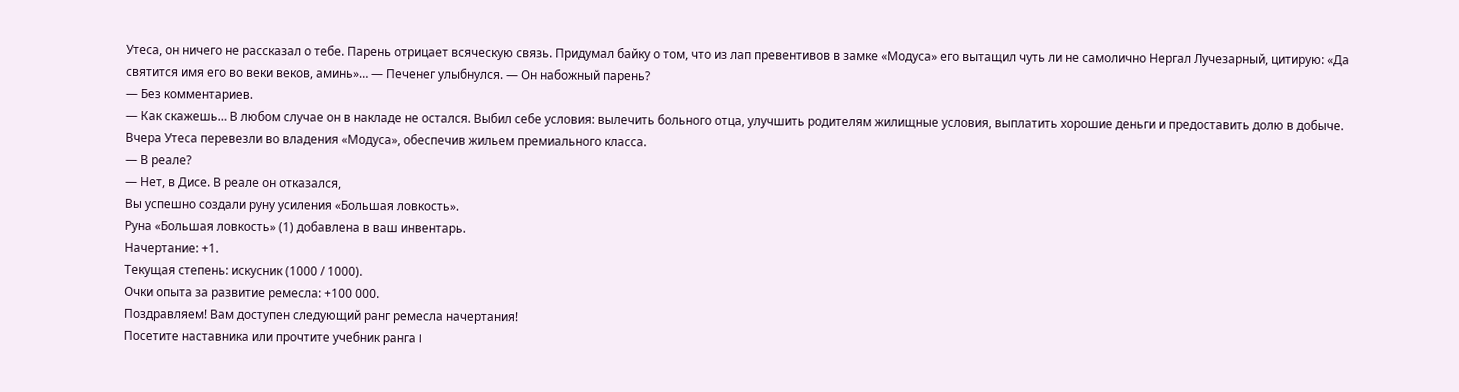Утеса, он ничего не рассказал о тебе. Парень отрицает всяческую связь. Придумал байку о том, что из лап превентивов в замке «Модуса» его вытащил чуть ли не самолично Нергал Лучезарный, цитирую: «Да святится имя его во веки веков, аминь»… — Печенег улыбнулся. — Он набожный парень?
— Без комментариев.
— Как скажешь… В любом случае он в накладе не остался. Выбил себе условия: вылечить больного отца, улучшить родителям жилищные условия, выплатить хорошие деньги и предоставить долю в добыче. Вчера Утеса перевезли во владения «Модуса», обеспечив жильем премиального класса.
— В реале?
— Нет, в Дисе. В реале он отказался,
Вы успешно создали руну усиления «Большая ловкость».
Руна «Большая ловкость» (1) добавлена в ваш инвентарь.
Начертание: +1.
Текущая степень: искусник (1000 / 1000).
Очки опыта за развитие ремесла: +100 000.
Поздравляем! Вам доступен следующий ранг ремесла начертания!
Посетите наставника или прочтите учебник ранга I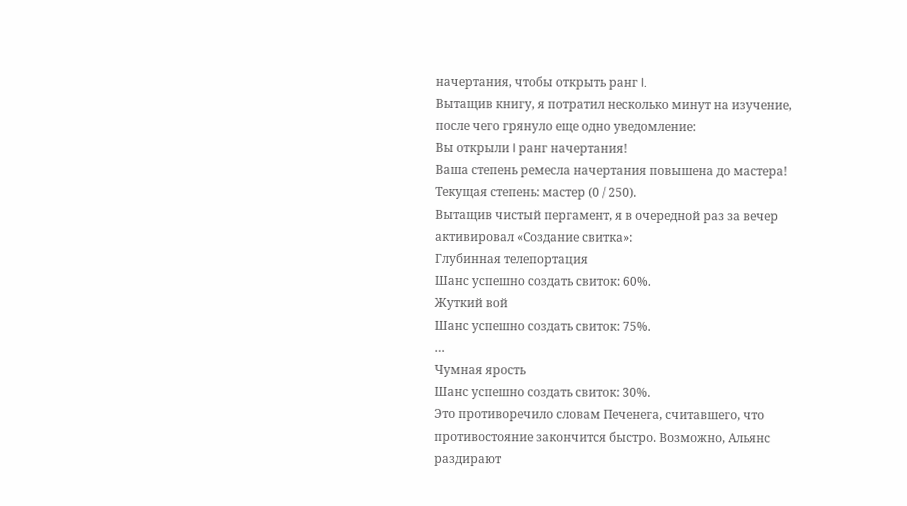начертания, чтобы открыть ранг I.
Вытащив книгу, я потратил несколько минут на изучение, после чего грянуло еще одно уведомление:
Вы открыли I ранг начертания!
Ваша степень ремесла начертания повышена до мастера!
Текущая степень: мастер (0 / 250).
Вытащив чистый пергамент, я в очередной раз за вечер активировал «Создание свитка»:
Глубинная телепортация
Шанс успешно создать свиток: 60%.
Жуткий вой
Шанс успешно создать свиток: 75%.
…
Чумная ярость
Шанс успешно создать свиток: 30%.
Это противоречило словам Печенега, считавшего, что противостояние закончится быстро. Возможно, Альянс раздирают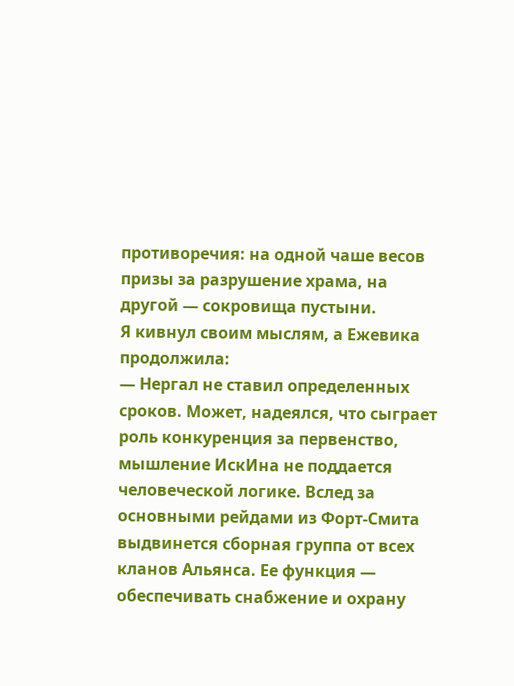противоречия: на одной чаше весов призы за разрушение храма, на другой — сокровища пустыни.
Я кивнул своим мыслям, а Ежевика продолжила:
— Нергал не ставил определенных сроков. Может, надеялся, что сыграет роль конкуренция за первенство, мышление ИскИна не поддается человеческой логике. Вслед за основными рейдами из Форт-Смита выдвинется сборная группа от всех кланов Альянса. Ее функция — обеспечивать снабжение и охрану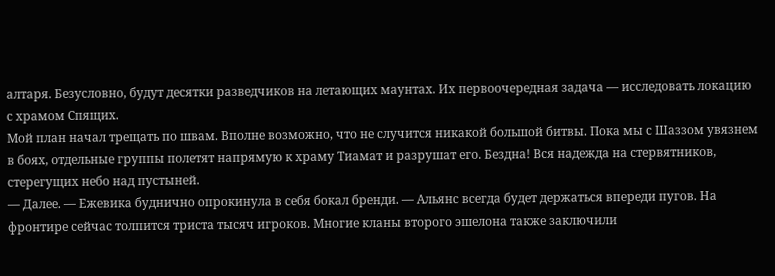алтаря. Безусловно, будут десятки разведчиков на летающих маунтах. Их первоочередная задача — исследовать локацию с храмом Спящих.
Мой план начал трещать по швам. Вполне возможно, что не случится никакой большой битвы. Пока мы с Шаззом увязнем в боях, отдельные группы полетят напрямую к храму Тиамат и разрушат его. Бездна! Вся надежда на стервятников, стерегущих небо над пустыней.
— Далее. — Ежевика буднично опрокинула в себя бокал бренди. — Альянс всегда будет держаться впереди пугов. На фронтире сейчас толпится триста тысяч игроков. Многие кланы второго эшелона также заключили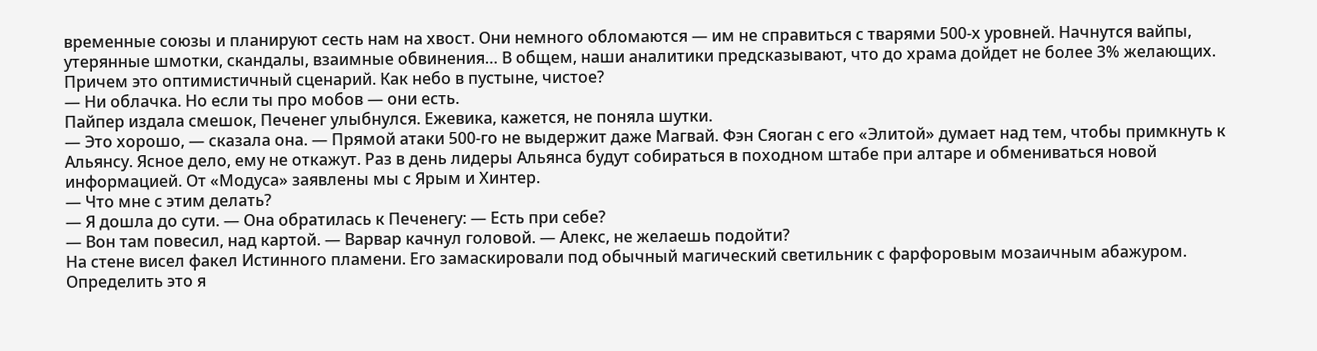временные союзы и планируют сесть нам на хвост. Они немного обломаются — им не справиться с тварями 500-х уровней. Начнутся вайпы, утерянные шмотки, скандалы, взаимные обвинения… В общем, наши аналитики предсказывают, что до храма дойдет не более 3% желающих. Причем это оптимистичный сценарий. Как небо в пустыне, чистое?
— Ни облачка. Но если ты про мобов — они есть.
Пайпер издала смешок, Печенег улыбнулся. Ежевика, кажется, не поняла шутки.
— Это хорошо, — сказала она. — Прямой атаки 500-го не выдержит даже Магвай. Фэн Сяоган с его «Элитой» думает над тем, чтобы примкнуть к Альянсу. Ясное дело, ему не откажут. Раз в день лидеры Альянса будут собираться в походном штабе при алтаре и обмениваться новой информацией. От «Модуса» заявлены мы с Ярым и Хинтер.
— Что мне с этим делать?
— Я дошла до сути. — Она обратилась к Печенегу: — Есть при себе?
— Вон там повесил, над картой. — Варвар качнул головой. — Алекс, не желаешь подойти?
На стене висел факел Истинного пламени. Его замаскировали под обычный магический светильник с фарфоровым мозаичным абажуром. Определить это я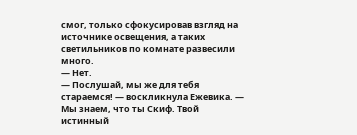смог, только сфокусировав взгляд на источнике освещения, а таких светильников по комнате развесили много.
— Нет.
— Послушай, мы же для тебя стараемся! — воскликнула Ежевика. — Мы знаем, что ты Скиф. Твой истинный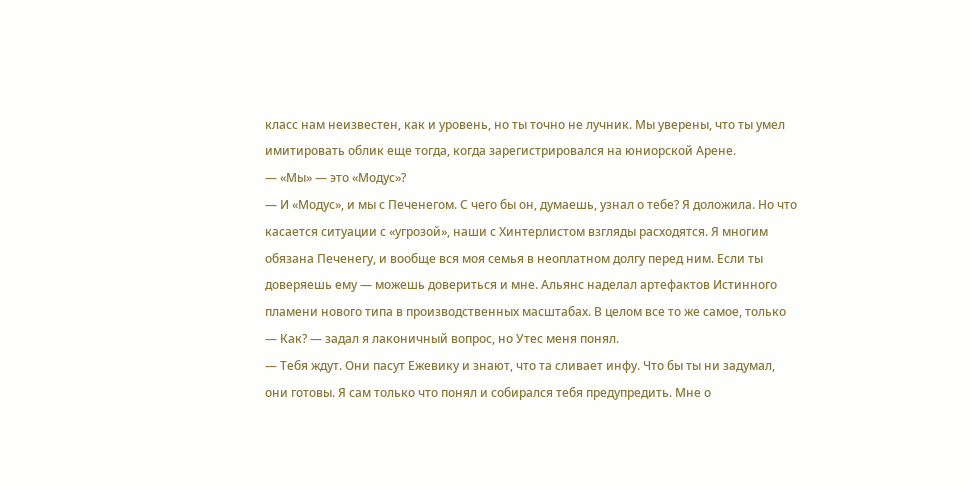класс нам неизвестен, как и уровень, но ты точно не лучник. Мы уверены, что ты умел имитировать облик еще тогда, когда зарегистрировался на юниорской Арене.
— «Мы» — это «Модус»?
— И «Модус», и мы с Печенегом. С чего бы он, думаешь, узнал о тебе? Я доложила. Но что касается ситуации с «угрозой», наши с Хинтерлистом взгляды расходятся. Я многим обязана Печенегу, и вообще вся моя семья в неоплатном долгу перед ним. Если ты доверяешь ему — можешь довериться и мне. Альянс наделал артефактов Истинного пламени нового типа в производственных масштабах. В целом все то же самое, только
— Как? — задал я лаконичный вопрос, но Утес меня понял.
— Тебя ждут. Они пасут Ежевику и знают, что та сливает инфу. Что бы ты ни задумал, они готовы. Я сам только что понял и собирался тебя предупредить. Мне о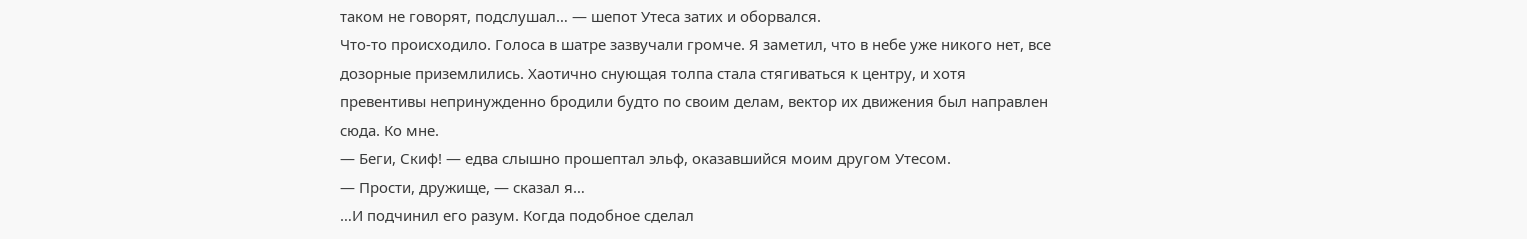таком не говорят, подслушал… — шепот Утеса затих и оборвался.
Что-то происходило. Голоса в шатре зазвучали громче. Я заметил, что в небе уже никого нет, все дозорные приземлились. Хаотично снующая толпа стала стягиваться к центру, и хотя превентивы непринужденно бродили будто по своим делам, вектор их движения был направлен сюда. Ко мне.
— Беги, Скиф! — едва слышно прошептал эльф, оказавшийся моим другом Утесом.
— Прости, дружище, — сказал я…
…И подчинил его разум. Когда подобное сделал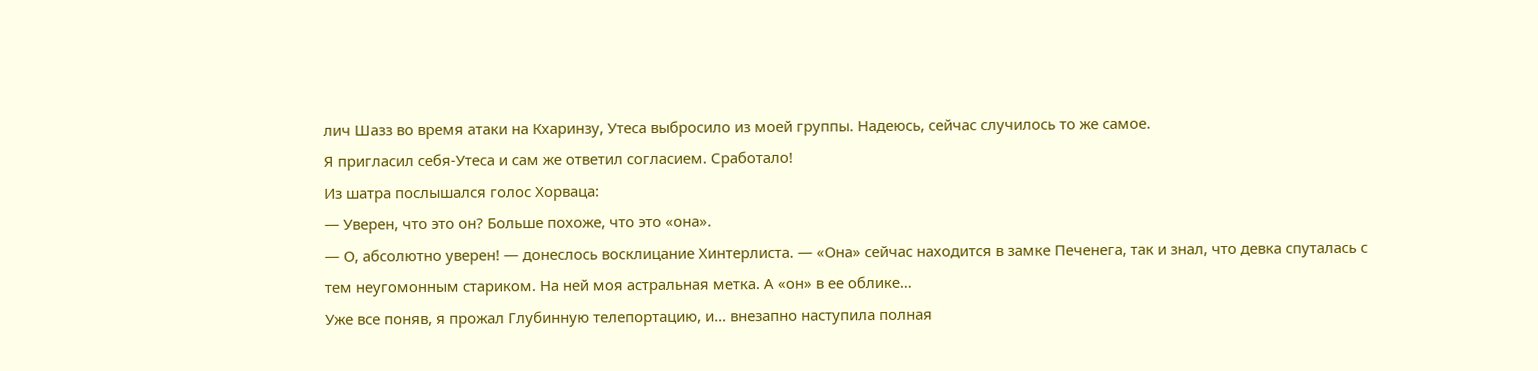лич Шазз во время атаки на Кхаринзу, Утеса выбросило из моей группы. Надеюсь, сейчас случилось то же самое.
Я пригласил себя-Утеса и сам же ответил согласием. Сработало!
Из шатра послышался голос Хорваца:
— Уверен, что это он? Больше похоже, что это «она».
— О, абсолютно уверен! — донеслось восклицание Хинтерлиста. — «Она» сейчас находится в замке Печенега, так и знал, что девка спуталась с тем неугомонным стариком. На ней моя астральная метка. А «он» в ее облике…
Уже все поняв, я прожал Глубинную телепортацию, и… внезапно наступила полная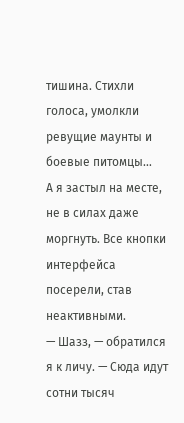тишина. Стихли голоса, умолкли ревущие маунты и боевые питомцы…
А я застыл на месте, не в силах даже моргнуть. Все кнопки интерфейса посерели, став неактивными.
— Шазз, — обратился я к личу. — Сюда идут сотни тысяч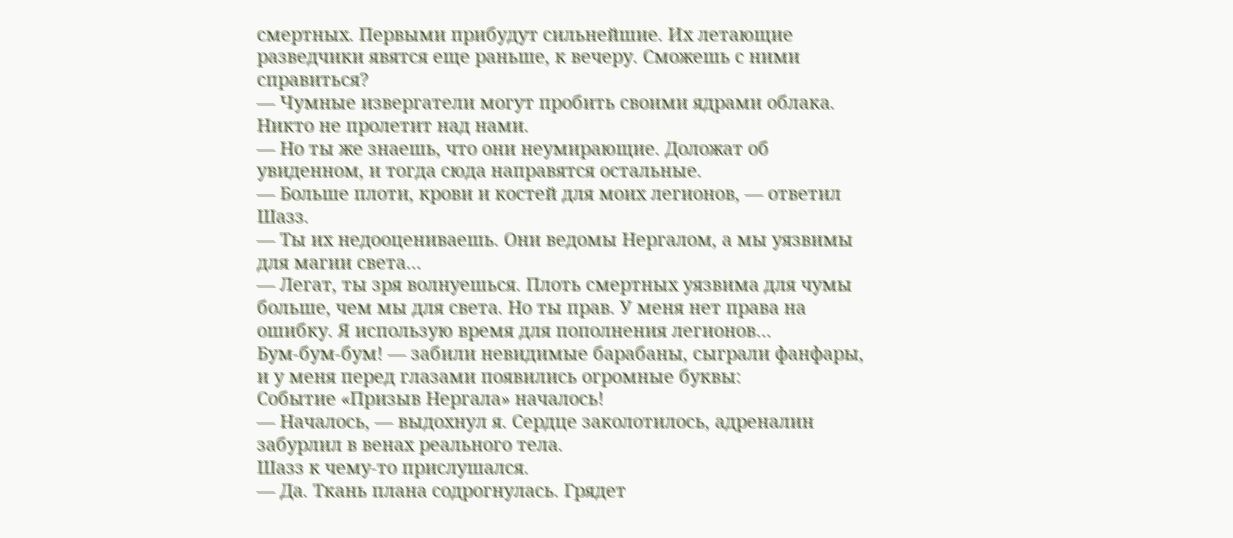смертных. Первыми прибудут сильнейшие. Их летающие разведчики явятся еще раньше, к вечеру. Сможешь с ними справиться?
— Чумные извергатели могут пробить своими ядрами облака. Никто не пролетит над нами.
— Но ты же знаешь, что они неумирающие. Доложат об увиденном, и тогда сюда направятся остальные.
— Больше плоти, крови и костей для моих легионов, — ответил Шазз.
— Ты их недооцениваешь. Они ведомы Нергалом, а мы уязвимы для магии света…
— Легат, ты зря волнуешься. Плоть смертных уязвима для чумы больше, чем мы для света. Но ты прав. У меня нет права на ошибку. Я использую время для пополнения легионов…
Бум-бум-бум! — забили невидимые барабаны, сыграли фанфары, и у меня перед глазами появились огромные буквы:
Событие «Призыв Нергала» началось!
— Началось, — выдохнул я. Сердце заколотилось, адреналин забурлил в венах реального тела.
Шазз к чему-то прислушался.
— Да. Ткань плана содрогнулась. Грядет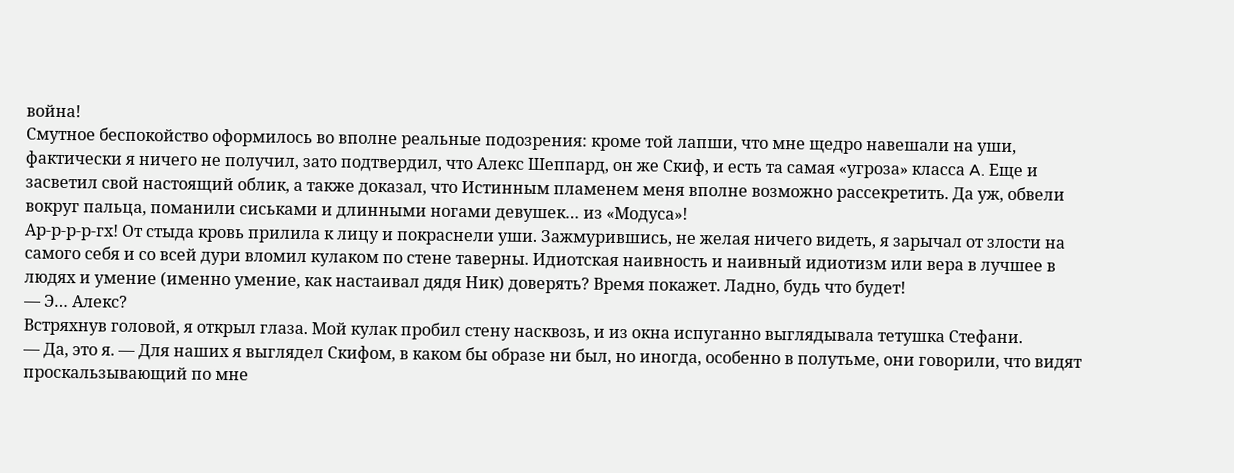война!
Смутное беспокойство оформилось во вполне реальные подозрения: кроме той лапши, что мне щедро навешали на уши, фактически я ничего не получил, зато подтвердил, что Алекс Шеппард, он же Скиф, и есть та самая «угроза» класса A. Еще и засветил свой настоящий облик, а также доказал, что Истинным пламенем меня вполне возможно рассекретить. Да уж, обвели вокруг пальца, поманили сиськами и длинными ногами девушек… из «Модуса»!
Ар-р-р-р-гх! От стыда кровь прилила к лицу и покраснели уши. Зажмурившись, не желая ничего видеть, я зарычал от злости на самого себя и со всей дури вломил кулаком по стене таверны. Идиотская наивность и наивный идиотизм или вера в лучшее в людях и умение (именно умение, как настаивал дядя Ник) доверять? Время покажет. Ладно, будь что будет!
— Э… Алекс?
Встряхнув головой, я открыл глаза. Мой кулак пробил стену насквозь, и из окна испуганно выглядывала тетушка Стефани.
— Да, это я. — Для наших я выглядел Скифом, в каком бы образе ни был, но иногда, особенно в полутьме, они говорили, что видят проскальзывающий по мне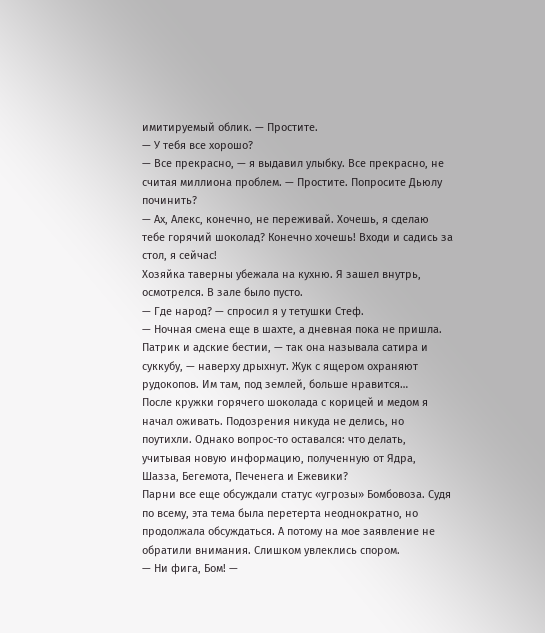имитируемый облик. — Простите.
— У тебя все хорошо?
— Все прекрасно, — я выдавил улыбку. Все прекрасно, не считая миллиона проблем. — Простите. Попросите Дьюлу починить?
— Ах, Алекс, конечно, не переживай. Хочешь, я сделаю тебе горячий шоколад? Конечно хочешь! Входи и садись за стол, я сейчас!
Хозяйка таверны убежала на кухню. Я зашел внутрь, осмотрелся. В зале было пусто.
— Где народ? — спросил я у тетушки Стеф.
— Ночная смена еще в шахте, а дневная пока не пришла. Патрик и адские бестии, — так она называла сатира и суккубу, — наверху дрыхнут. Жук с ящером охраняют рудокопов. Им там, под землей, больше нравится…
После кружки горячего шоколада с корицей и медом я начал оживать. Подозрения никуда не делись, но поутихли. Однако вопрос-то оставался: что делать, учитывая новую информацию, полученную от Ядра, Шазза, Бегемота, Печенега и Ежевики?
Парни все еще обсуждали статус «угрозы» Бомбовоза. Судя по всему, эта тема была перетерта неоднократно, но продолжала обсуждаться. А потому на мое заявление не обратили внимания. Слишком увлеклись спором.
— Ни фига, Бом! —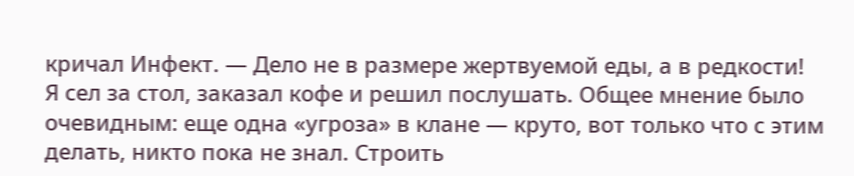кричал Инфект. — Дело не в размере жертвуемой еды, а в редкости!
Я сел за стол, заказал кофе и решил послушать. Общее мнение было очевидным: еще одна «угроза» в клане — круто, вот только что с этим делать, никто пока не знал. Строить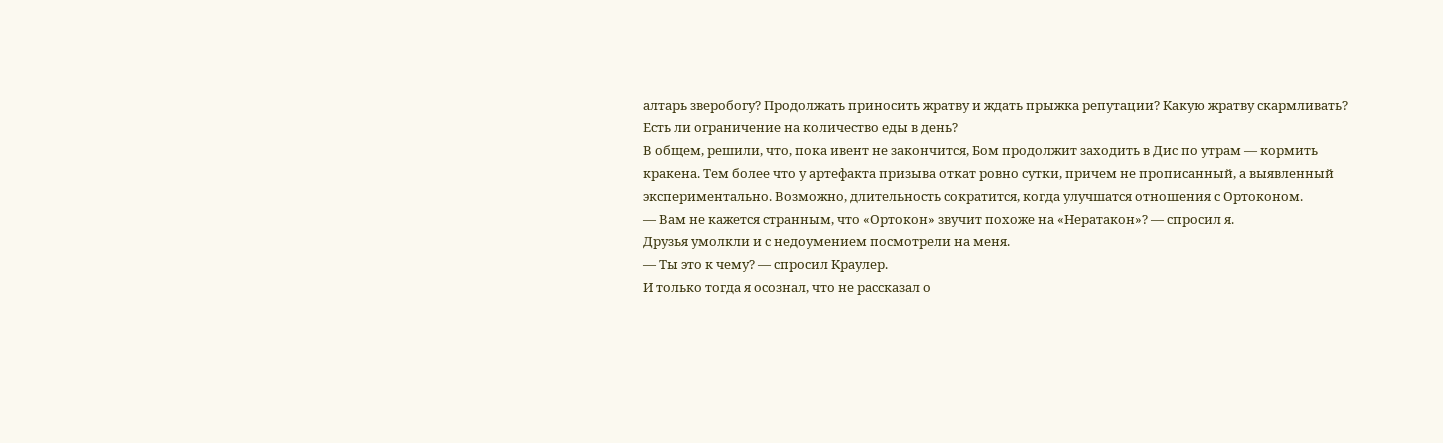алтарь зверобогу? Продолжать приносить жратву и ждать прыжка репутации? Какую жратву скармливать? Есть ли ограничение на количество еды в день?
В общем, решили, что, пока ивент не закончится, Бом продолжит заходить в Дис по утрам — кормить кракена. Тем более что у артефакта призыва откат ровно сутки, причем не прописанный, а выявленный экспериментально. Возможно, длительность сократится, когда улучшатся отношения с Ортоконом.
— Вам не кажется странным, что «Ортокон» звучит похоже на «Нератакон»? — спросил я.
Друзья умолкли и с недоумением посмотрели на меня.
— Ты это к чему? — спросил Краулер.
И только тогда я осознал, что не рассказал о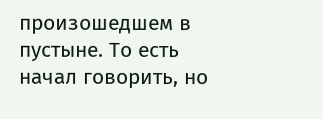произошедшем в пустыне. То есть начал говорить, но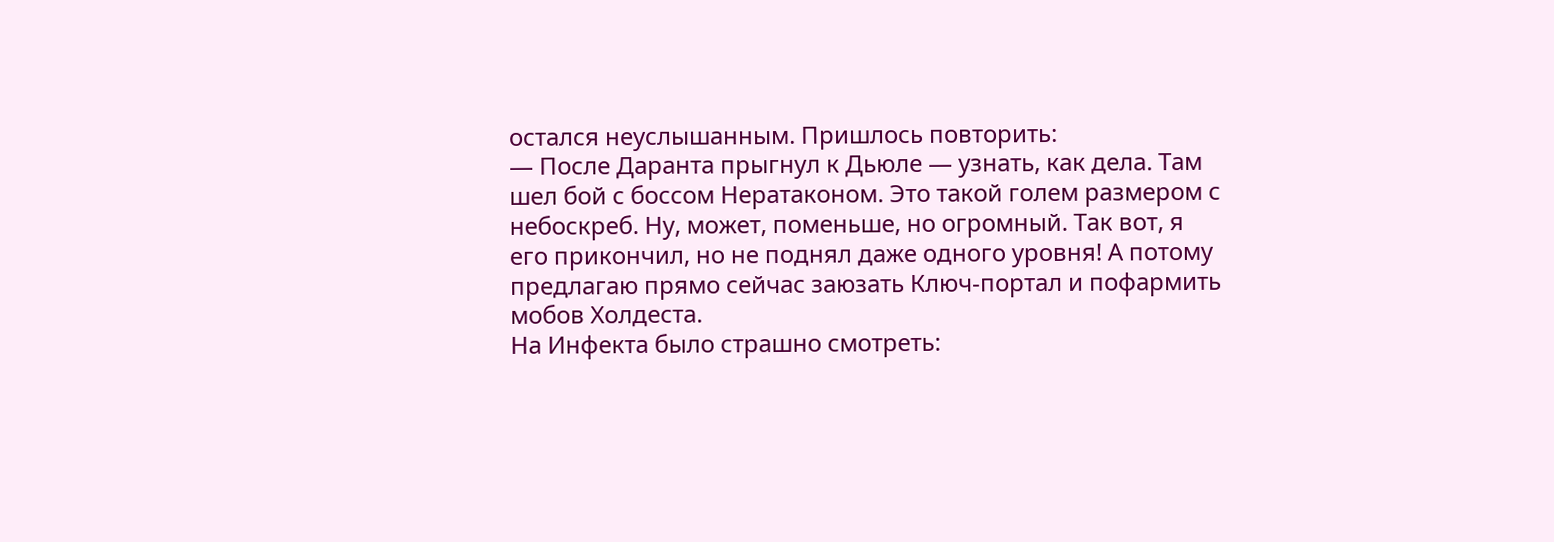остался неуслышанным. Пришлось повторить:
— После Даранта прыгнул к Дьюле — узнать, как дела. Там шел бой с боссом Нератаконом. Это такой голем размером с небоскреб. Ну, может, поменьше, но огромный. Так вот, я его прикончил, но не поднял даже одного уровня! А потому предлагаю прямо сейчас заюзать Ключ-портал и пофармить мобов Холдеста.
На Инфекта было страшно смотреть: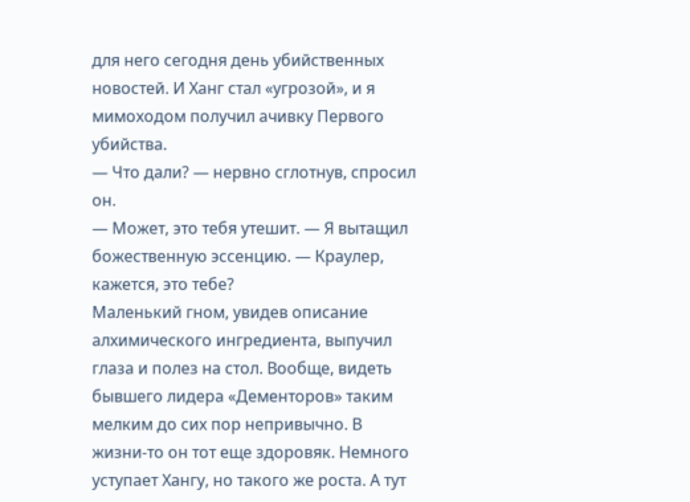для него сегодня день убийственных новостей. И Ханг стал «угрозой», и я мимоходом получил ачивку Первого убийства.
— Что дали? — нервно сглотнув, спросил он.
— Может, это тебя утешит. — Я вытащил божественную эссенцию. — Краулер, кажется, это тебе?
Маленький гном, увидев описание алхимического ингредиента, выпучил глаза и полез на стол. Вообще, видеть бывшего лидера «Дементоров» таким мелким до сих пор непривычно. В жизни-то он тот еще здоровяк. Немного уступает Хангу, но такого же роста. А тут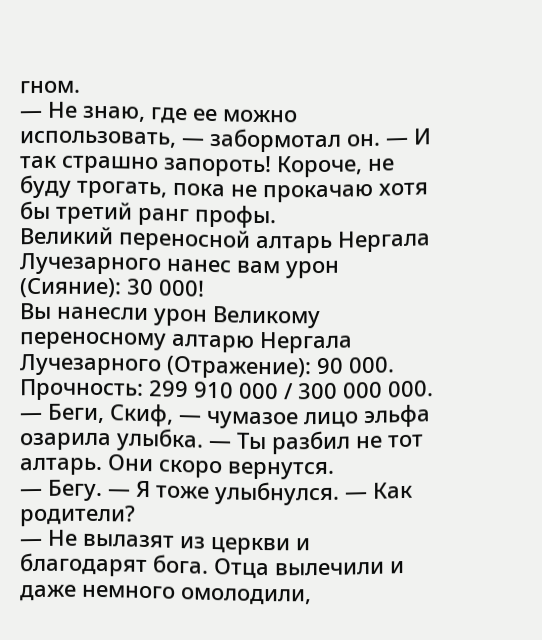гном.
— Не знаю, где ее можно использовать, — забормотал он. — И так страшно запороть! Короче, не буду трогать, пока не прокачаю хотя бы третий ранг профы.
Великий переносной алтарь Нергала Лучезарного нанес вам урон (Сияние): 30 000!
Вы нанесли урон Великому переносному алтарю Нергала Лучезарного (Отражение): 90 000.
Прочность: 299 910 000 / 300 000 000.
— Беги, Скиф, — чумазое лицо эльфа озарила улыбка. — Ты разбил не тот алтарь. Они скоро вернутся.
— Бегу. — Я тоже улыбнулся. — Как родители?
— Не вылазят из церкви и благодарят бога. Отца вылечили и даже немного омолодили,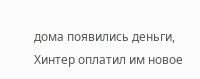дома появились деньги, Хинтер оплатил им новое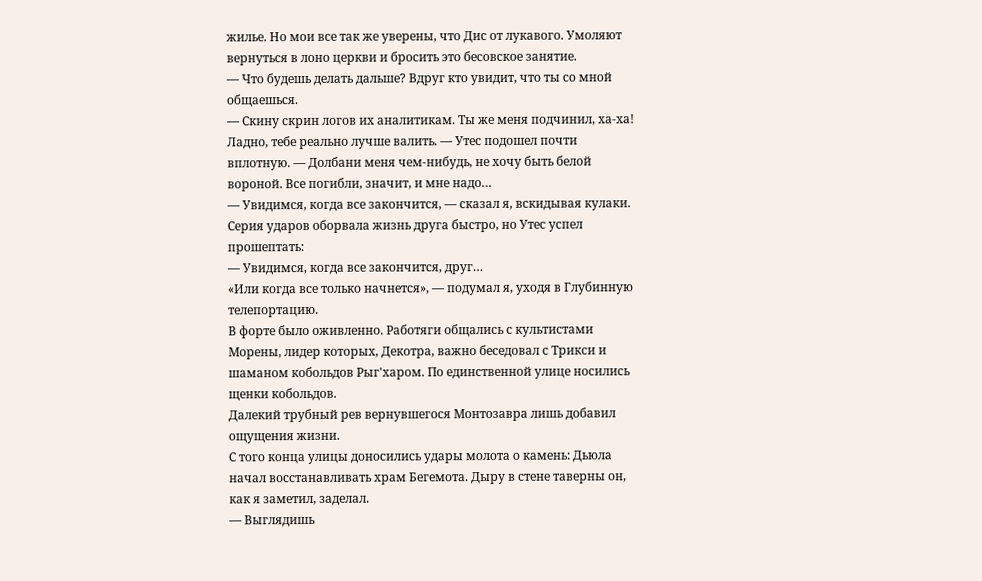жилье. Но мои все так же уверены, что Дис от лукавого. Умоляют вернуться в лоно церкви и бросить это бесовское занятие.
— Что будешь делать дальше? Вдруг кто увидит, что ты со мной общаешься.
— Скину скрин логов их аналитикам. Ты же меня подчинил, ха-ха! Ладно, тебе реально лучше валить. — Утес подошел почти вплотную. — Долбани меня чем-нибудь, не хочу быть белой вороной. Все погибли, значит, и мне надо…
— Увидимся, когда все закончится, — сказал я, вскидывая кулаки.
Серия ударов оборвала жизнь друга быстро, но Утес успел прошептать:
— Увидимся, когда все закончится, друг…
«Или когда все только начнется», — подумал я, уходя в Глубинную телепортацию.
В форте было оживленно. Работяги общались с культистами Морены, лидер которых, Декотра, важно беседовал с Трикси и шаманом кобольдов Рыг'харом. По единственной улице носились щенки кобольдов.
Далекий трубный рев вернувшегося Монтозавра лишь добавил ощущения жизни.
С того конца улицы доносились удары молота о камень: Дьюла начал восстанавливать храм Бегемота. Дыру в стене таверны он, как я заметил, заделал.
— Выглядишь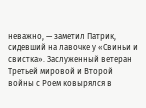неважно, — заметил Патрик, сидевший на лавочке у «Свиньи и свистка». Заслуженный ветеран Третьей мировой и Второй войны с Роем ковырялся в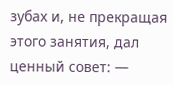зубах и, не прекращая этого занятия, дал ценный совет: —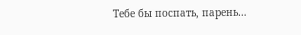Тебе бы поспать, парень…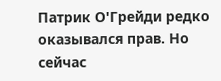Патрик О'Грейди редко оказывался прав. Но сейчас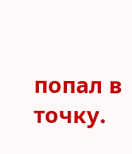попал в точку.